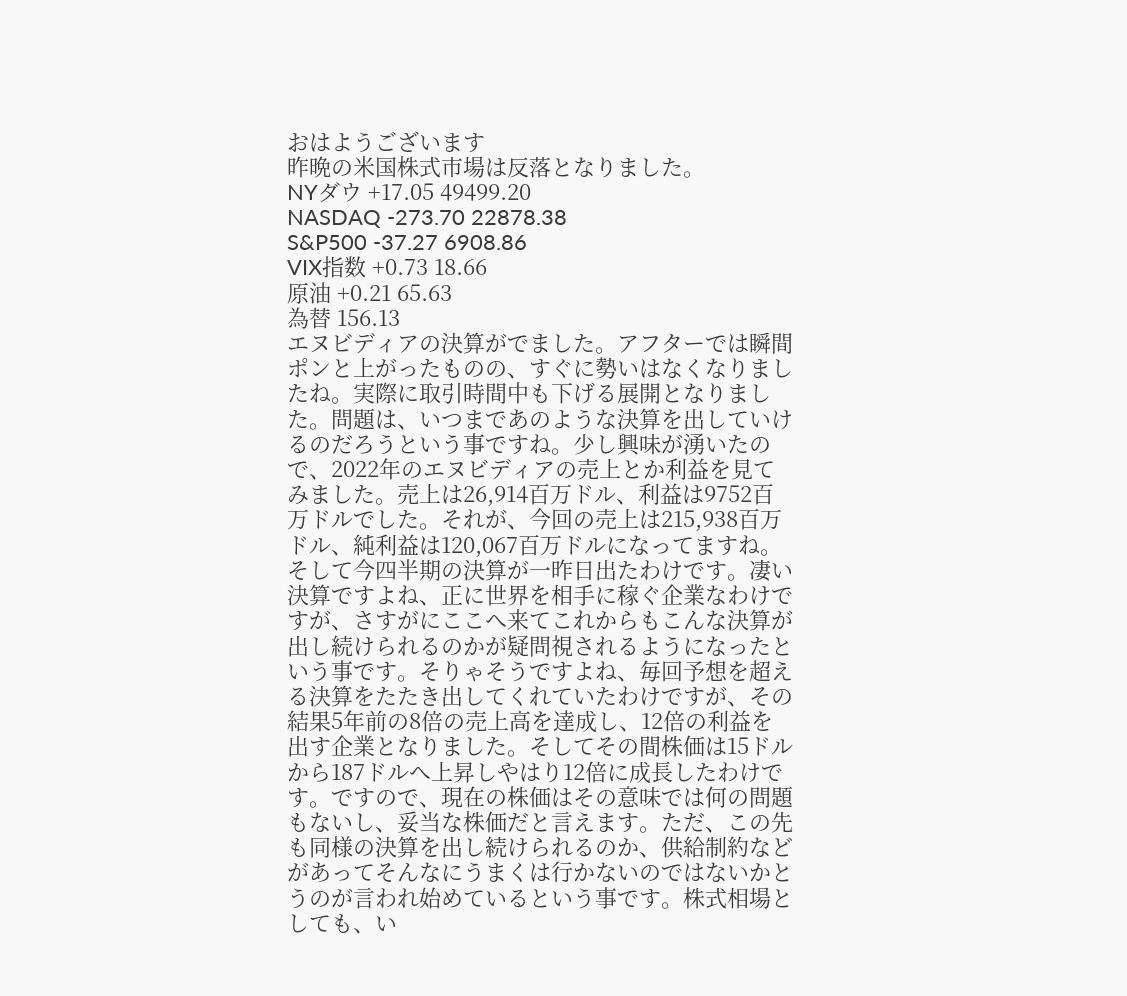おはようございます
昨晩の米国株式市場は反落となりました。
NYダウ +17.05 49499.20
NASDAQ -273.70 22878.38
S&P500 -37.27 6908.86
VIX指数 +0.73 18.66
原油 +0.21 65.63
為替 156.13
エヌビディアの決算がでました。アフターでは瞬間ポンと上がったものの、すぐに勢いはなくなりましたね。実際に取引時間中も下げる展開となりました。問題は、いつまであのような決算を出していけるのだろうという事ですね。少し興味が湧いたので、2022年のエヌビディアの売上とか利益を見てみました。売上は26,914百万ドル、利益は9752百万ドルでした。それが、今回の売上は215,938百万ドル、純利益は120,067百万ドルになってますね。そして今四半期の決算が一昨日出たわけです。凄い決算ですよね、正に世界を相手に稼ぐ企業なわけですが、さすがにここへ来てこれからもこんな決算が出し続けられるのかが疑問視されるようになったという事です。そりゃそうですよね、毎回予想を超える決算をたたき出してくれていたわけですが、その結果5年前の8倍の売上高を達成し、12倍の利益を出す企業となりました。そしてその間株価は15ドルから187ドルへ上昇しやはり12倍に成長したわけです。ですので、現在の株価はその意味では何の問題もないし、妥当な株価だと言えます。ただ、この先も同様の決算を出し続けられるのか、供給制約などがあってそんなにうまくは行かないのではないかとうのが言われ始めているという事です。株式相場としても、い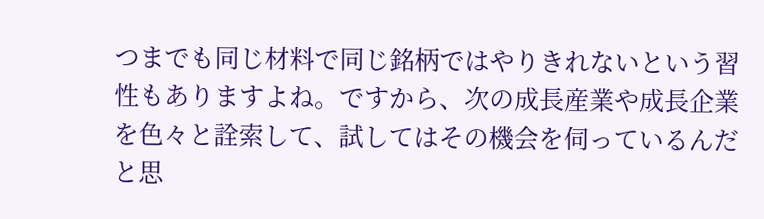つまでも同じ材料で同じ銘柄ではやりきれないという習性もありますよね。ですから、次の成長産業や成長企業を色々と詮索して、試してはその機会を伺っているんだと思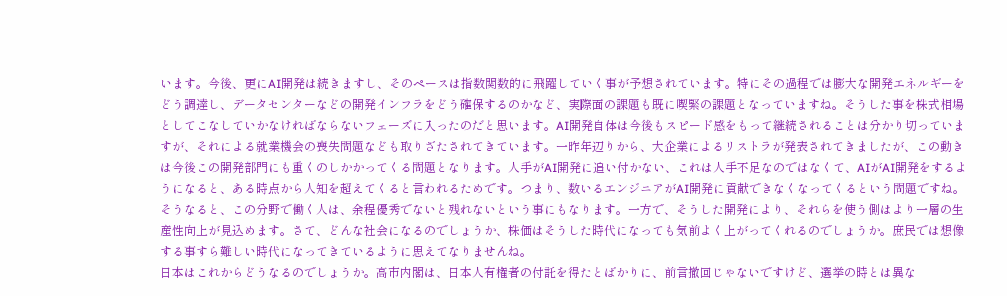います。今後、更にAI開発は続きますし、そのペースは指数関数的に飛躍していく事が予想されています。特にその過程では膨大な開発エネルギーをどう調達し、データセンターなどの開発インフラをどう確保するのかなど、実際面の課題も既に喫緊の課題となっていますね。そうした事を株式相場としてこなしていかなければならないフェーズに入ったのだと思います。AI開発自体は今後もスピード感をもって継続されることは分かり切っていますが、それによる就業機会の喪失問題なども取りざたされてきています。一昨年辺りから、大企業によるリストラが発表されてきましたが、この動きは今後この開発部門にも重くのしかかってくる問題となります。人手がAI開発に追い付かない、これは人手不足なのではなくて、AIがAI開発をするようになると、ある時点から人知を超えてくると言われるためです。つまり、数いるエンジニアがAI開発に貢献できなくなってくるという問題ですね。そうなると、この分野で働く人は、余程優秀でないと残れないという事にもなります。一方で、そうした開発により、それらを使う側はより一層の生産性向上が見込めます。さて、どんな社会になるのでしょうか、株価はそうした時代になっても気前よく上がってくれるのでしょうか。庶民では想像する事すら難しい時代になってきているように思えてなりませんね。
日本はこれからどうなるのでしょうか。高市内閣は、日本人有権者の付託を得たとばかりに、前言撤回じゃないですけど、選挙の時とは異な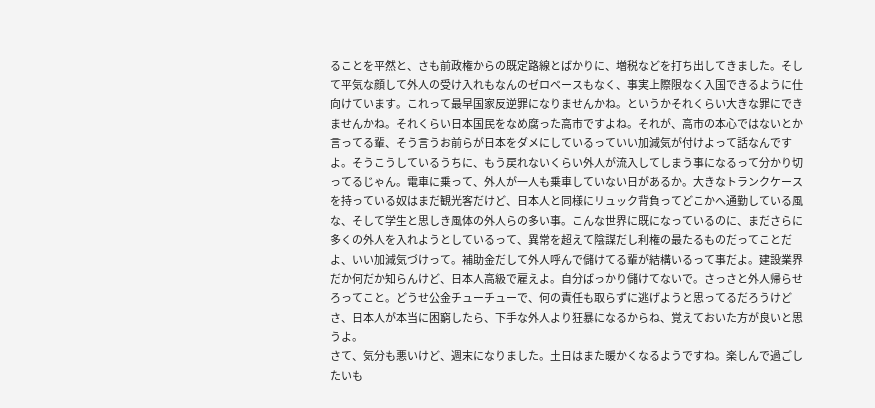ることを平然と、さも前政権からの既定路線とばかりに、増税などを打ち出してきました。そして平気な顔して外人の受け入れもなんのゼロベースもなく、事実上際限なく入国できるように仕向けています。これって最早国家反逆罪になりませんかね。というかそれくらい大きな罪にできませんかね。それくらい日本国民をなめ腐った高市ですよね。それが、高市の本心ではないとか言ってる輩、そう言うお前らが日本をダメにしているっていい加減気が付けよって話なんですよ。そうこうしているうちに、もう戻れないくらい外人が流入してしまう事になるって分かり切ってるじゃん。電車に乗って、外人が一人も乗車していない日があるか。大きなトランクケースを持っている奴はまだ観光客だけど、日本人と同様にリュック背負ってどこかへ通勤している風な、そして学生と思しき風体の外人らの多い事。こんな世界に既になっているのに、まださらに多くの外人を入れようとしているって、異常を超えて陰謀だし利権の最たるものだってことだよ、いい加減気づけって。補助金だして外人呼んで儲けてる輩が結構いるって事だよ。建設業界だか何だか知らんけど、日本人高級で雇えよ。自分ばっかり儲けてないで。さっさと外人帰らせろってこと。どうせ公金チューチューで、何の責任も取らずに逃げようと思ってるだろうけどさ、日本人が本当に困窮したら、下手な外人より狂暴になるからね、覚えておいた方が良いと思うよ。
さて、気分も悪いけど、週末になりました。土日はまた暖かくなるようですね。楽しんで過ごしたいも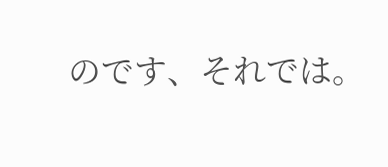のです、それでは。